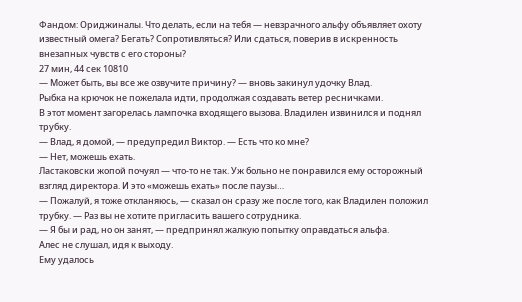Фандом: Ориджиналы. Что делать, если на тебя — невзрачного альфу объявляет охоту известный омега? Бегать? Сопротивляться? Или сдаться, поверив в искренность внезапных чувств с его стороны?
27 мин, 44 сек 10810
— Может быть, вы все же озвучите причину? — вновь закинул удочку Влад.
Рыбка на крючок не пожелала идти, продолжая создавать ветер ресничками.
В этот момент загорелась лампочка входящего вызова. Владилен извинился и поднял трубку.
— Влад, я домой, — предупредил Виктор. — Есть что ко мне?
— Нет, можешь ехать.
Ластаковски жопой почуял — что-то не так. Уж больно не понравился ему осторожный взгляд директора. И это «можешь ехать» после паузы…
— Пожалуй, я тоже откланяюсь, — сказал он сразу же после того, как Владилен положил трубку. — Раз вы не хотите пригласить вашего сотрудника.
— Я бы и рад, но он занят, — предпринял жалкую попытку оправдаться альфа.
Алес не слушал, идя к выходу.
Ему удалось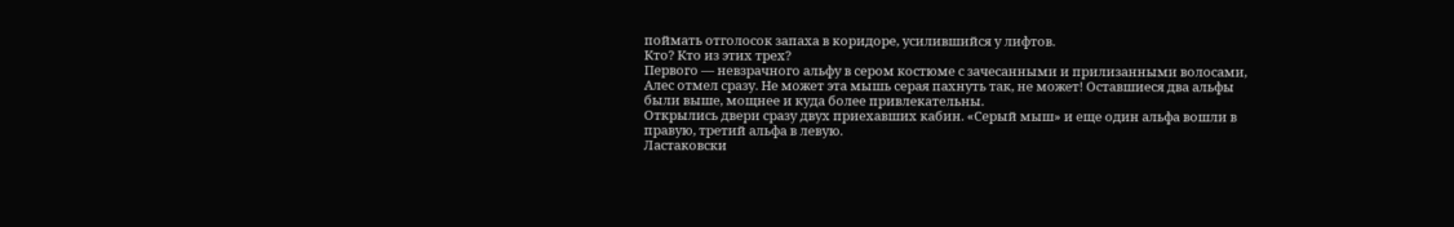поймать отголосок запаха в коридоре, усилившийся у лифтов.
Кто? Кто из этих трех?
Первого — невзрачного альфу в сером костюме с зачесанными и прилизанными волосами, Алес отмел сразу. Не может эта мышь серая пахнуть так, не может! Оставшиеся два альфы были выше, мощнее и куда более привлекательны.
Открылись двери сразу двух приехавших кабин. «Серый мыш» и еще один альфа вошли в правую, третий альфа в левую.
Ластаковски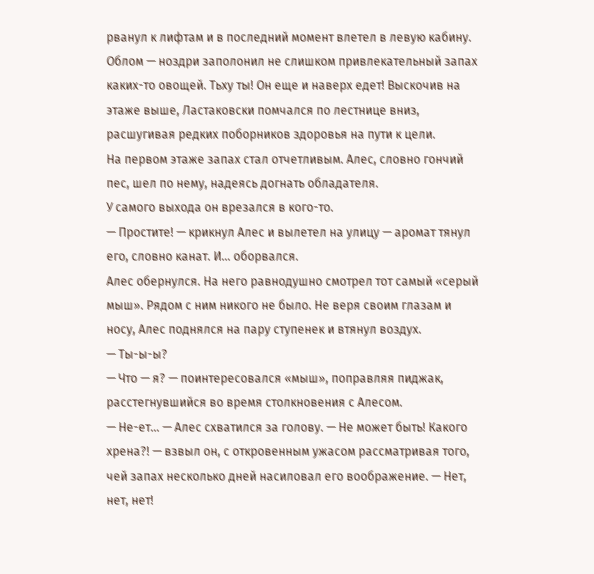рванул к лифтам и в последний момент влетел в левую кабину.
Облом — ноздри заполонил не слишком привлекательный запах каких-то овощей. Тьху ты! Он еще и наверх едет! Выскочив на этаже выше, Ластаковски помчался по лестнице вниз, расшугивая редких поборников здоровья на пути к цели.
На первом этаже запах стал отчетливым. Алес, словно гончий пес, шел по нему, надеясь догнать обладателя.
У самого выхода он врезался в кого-то.
— Простите! — крикнул Алес и вылетел на улицу — аромат тянул его, словно канат. И… оборвался.
Алес обернулся. На него равнодушно смотрел тот самый «серый мыш». Рядом с ним никого не было. Не веря своим глазам и носу, Алес поднялся на пару ступенек и втянул воздух.
— Ты-ы-ы?
— Что — я? — поинтересовался «мыш», поправляя пиджак, расстегнувшийся во время столкновения с Алесом.
— Не-ет… — Алес схватился за голову. — Не может быть! Какого хрена?! — взвыл он, с откровенным ужасом рассматривая того, чей запах несколько дней насиловал его воображение. — Нет, нет, нет!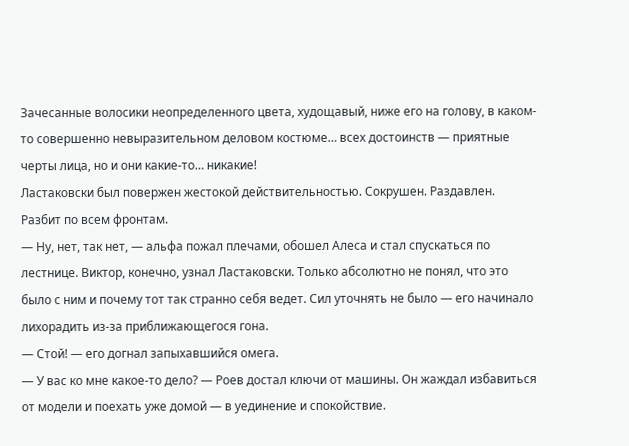Зачесанные волосики неопределенного цвета, худощавый, ниже его на голову, в каком-то совершенно невыразительном деловом костюме… всех достоинств — приятные черты лица, но и они какие-то… никакие!
Ластаковски был повержен жестокой действительностью. Сокрушен. Раздавлен. Разбит по всем фронтам.
— Ну, нет, так нет, — альфа пожал плечами, обошел Алеса и стал спускаться по лестнице. Виктор, конечно, узнал Ластаковски. Только абсолютно не понял, что это было с ним и почему тот так странно себя ведет. Сил уточнять не было — его начинало лихорадить из-за приближающегося гона.
— Стой! — его догнал запыхавшийся омега.
— У вас ко мне какое-то дело? — Роев достал ключи от машины. Он жаждал избавиться от модели и поехать уже домой — в уединение и спокойствие.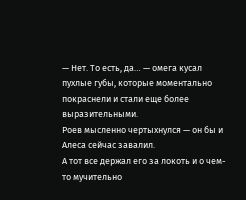— Нет. То есть, да… — омега кусал пухлые губы, которые моментально покраснели и стали еще более выразительными.
Роев мысленно чертыхнулся — он бы и Алеса сейчас завалил.
А тот все держал его за локоть и о чем-то мучительно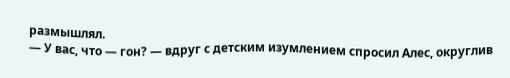размышлял.
— У вас, что — гон? — вдруг с детским изумлением спросил Алес, округлив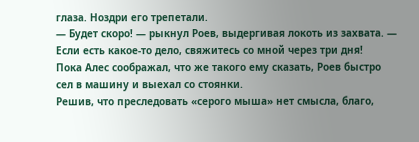глаза. Ноздри его трепетали.
— Будет скоро! — рыкнул Роев, выдергивая локоть из захвата. — Если есть какое-то дело, свяжитесь со мной через три дня!
Пока Алес соображал, что же такого ему сказать, Роев быстро сел в машину и выехал со стоянки.
Решив, что преследовать «серого мыша» нет смысла, благо,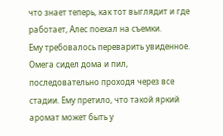что знает теперь, как тот выглядит и где работает, Алес поехал на съемки.
Ему требовалось переварить увиденное.
Омега сидел дома и пил, последовательно проходя через все стадии. Ему претило, что такой яркий аромат может быть у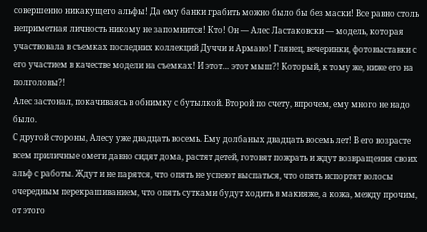совершенно никакущего альфы! Да ему банки грабить можно было бы без маски! Все равно столь неприметная личность никому не запомнится! Кто! Он — Алес Ластаковски — модель, которая участвовала в съемках последних коллекций Дуччи и Армано! Глянец, вечеринки, фотовыставки с его участием в качестве модели на съемках! И этот… этот мыш?! Который, к тому же, ниже его на полголовы?!
Алес застонал, покачиваясь в обнимку с бутылкой. Второй по счету, впрочем, ему много не надо было.
С другой стороны, Алесу уже двадцать восемь. Ему долбаных двадцать восемь лет! В его возрасте всем приличные омеги давно сидят дома, растят детей, готовят пожрать и ждут возвращения своих альф с работы. Ждут и не парятся, что опять не успеют выспаться, что опять испортят волосы очередным перекрашиванием, что опять сутками будут ходить в макияже, а кожа, между прочим, от этого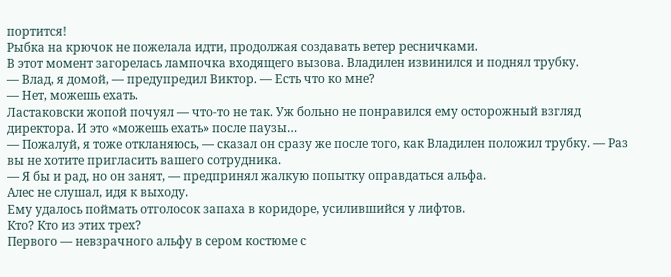портится!
Рыбка на крючок не пожелала идти, продолжая создавать ветер ресничками.
В этот момент загорелась лампочка входящего вызова. Владилен извинился и поднял трубку.
— Влад, я домой, — предупредил Виктор. — Есть что ко мне?
— Нет, можешь ехать.
Ластаковски жопой почуял — что-то не так. Уж больно не понравился ему осторожный взгляд директора. И это «можешь ехать» после паузы…
— Пожалуй, я тоже откланяюсь, — сказал он сразу же после того, как Владилен положил трубку. — Раз вы не хотите пригласить вашего сотрудника.
— Я бы и рад, но он занят, — предпринял жалкую попытку оправдаться альфа.
Алес не слушал, идя к выходу.
Ему удалось поймать отголосок запаха в коридоре, усилившийся у лифтов.
Кто? Кто из этих трех?
Первого — невзрачного альфу в сером костюме с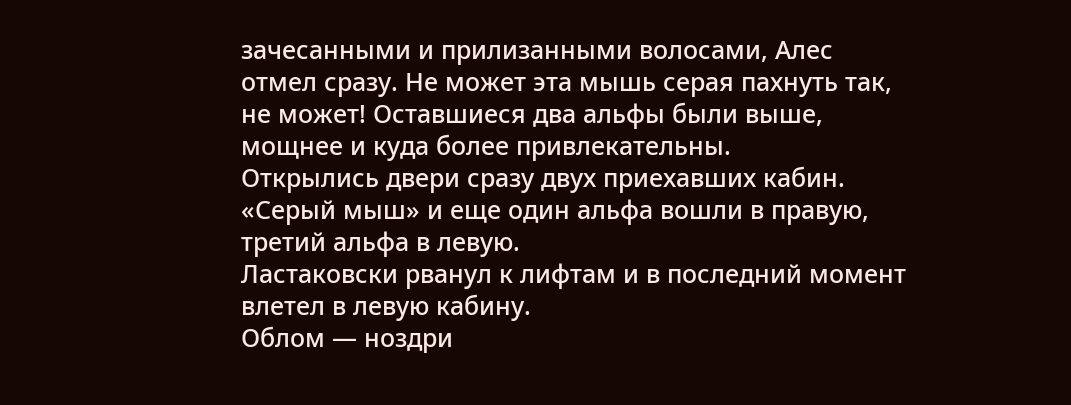зачесанными и прилизанными волосами, Алес отмел сразу. Не может эта мышь серая пахнуть так, не может! Оставшиеся два альфы были выше, мощнее и куда более привлекательны.
Открылись двери сразу двух приехавших кабин. «Серый мыш» и еще один альфа вошли в правую, третий альфа в левую.
Ластаковски рванул к лифтам и в последний момент влетел в левую кабину.
Облом — ноздри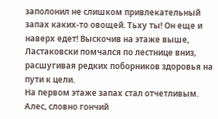заполонил не слишком привлекательный запах каких-то овощей. Тьху ты! Он еще и наверх едет! Выскочив на этаже выше, Ластаковски помчался по лестнице вниз, расшугивая редких поборников здоровья на пути к цели.
На первом этаже запах стал отчетливым. Алес, словно гончий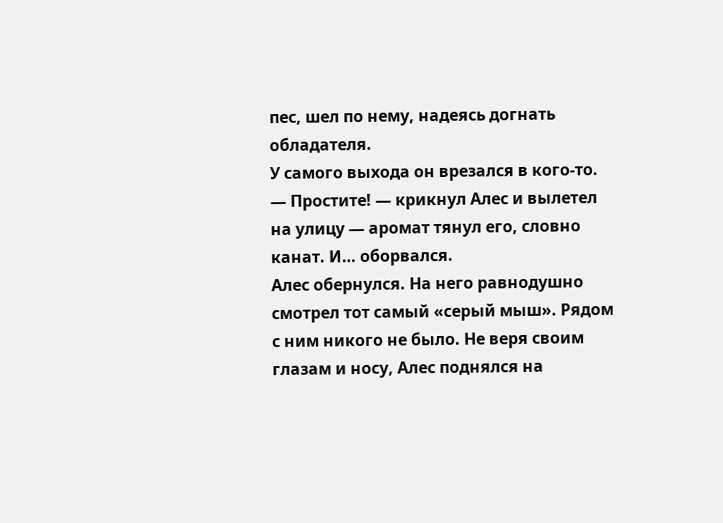пес, шел по нему, надеясь догнать обладателя.
У самого выхода он врезался в кого-то.
— Простите! — крикнул Алес и вылетел на улицу — аромат тянул его, словно канат. И… оборвался.
Алес обернулся. На него равнодушно смотрел тот самый «серый мыш». Рядом с ним никого не было. Не веря своим глазам и носу, Алес поднялся на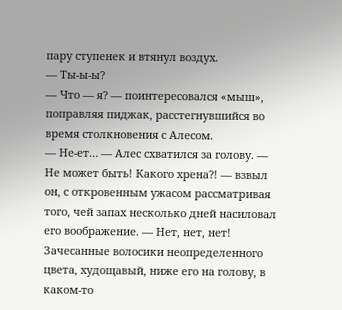пару ступенек и втянул воздух.
— Ты-ы-ы?
— Что — я? — поинтересовался «мыш», поправляя пиджак, расстегнувшийся во время столкновения с Алесом.
— Не-ет… — Алес схватился за голову. — Не может быть! Какого хрена?! — взвыл он, с откровенным ужасом рассматривая того, чей запах несколько дней насиловал его воображение. — Нет, нет, нет!
Зачесанные волосики неопределенного цвета, худощавый, ниже его на голову, в каком-то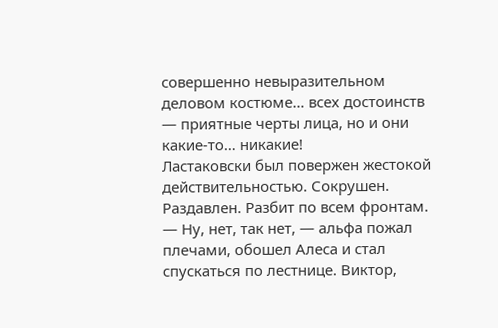совершенно невыразительном деловом костюме… всех достоинств — приятные черты лица, но и они какие-то… никакие!
Ластаковски был повержен жестокой действительностью. Сокрушен. Раздавлен. Разбит по всем фронтам.
— Ну, нет, так нет, — альфа пожал плечами, обошел Алеса и стал спускаться по лестнице. Виктор,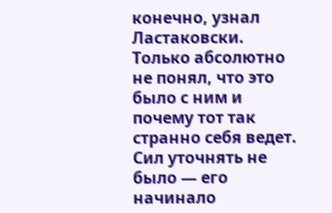конечно, узнал Ластаковски. Только абсолютно не понял, что это было с ним и почему тот так странно себя ведет. Сил уточнять не было — его начинало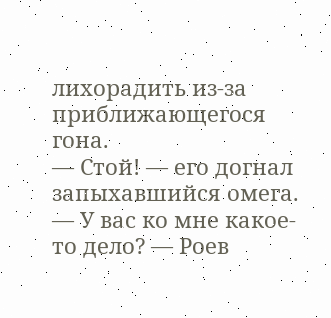лихорадить из-за приближающегося гона.
— Стой! — его догнал запыхавшийся омега.
— У вас ко мне какое-то дело? — Роев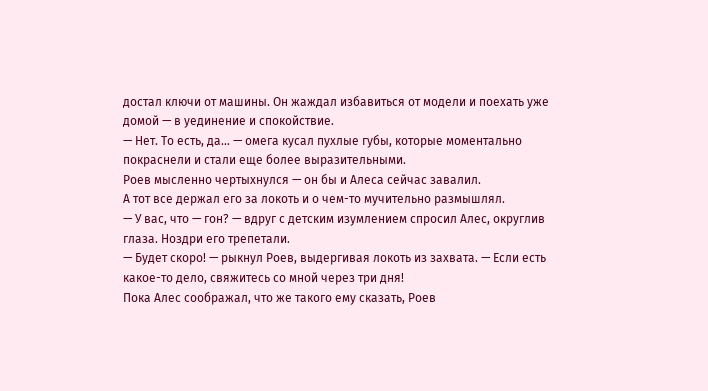достал ключи от машины. Он жаждал избавиться от модели и поехать уже домой — в уединение и спокойствие.
— Нет. То есть, да… — омега кусал пухлые губы, которые моментально покраснели и стали еще более выразительными.
Роев мысленно чертыхнулся — он бы и Алеса сейчас завалил.
А тот все держал его за локоть и о чем-то мучительно размышлял.
— У вас, что — гон? — вдруг с детским изумлением спросил Алес, округлив глаза. Ноздри его трепетали.
— Будет скоро! — рыкнул Роев, выдергивая локоть из захвата. — Если есть какое-то дело, свяжитесь со мной через три дня!
Пока Алес соображал, что же такого ему сказать, Роев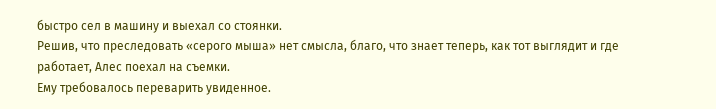быстро сел в машину и выехал со стоянки.
Решив, что преследовать «серого мыша» нет смысла, благо, что знает теперь, как тот выглядит и где работает, Алес поехал на съемки.
Ему требовалось переварить увиденное.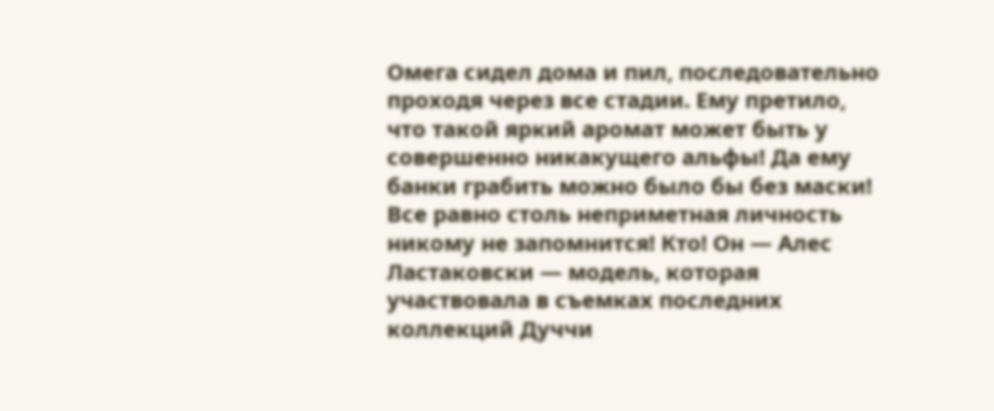Омега сидел дома и пил, последовательно проходя через все стадии. Ему претило, что такой яркий аромат может быть у совершенно никакущего альфы! Да ему банки грабить можно было бы без маски! Все равно столь неприметная личность никому не запомнится! Кто! Он — Алес Ластаковски — модель, которая участвовала в съемках последних коллекций Дуччи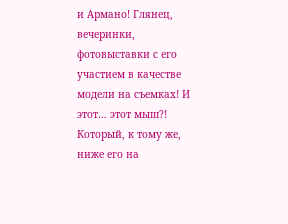и Армано! Глянец, вечеринки, фотовыставки с его участием в качестве модели на съемках! И этот… этот мыш?! Который, к тому же, ниже его на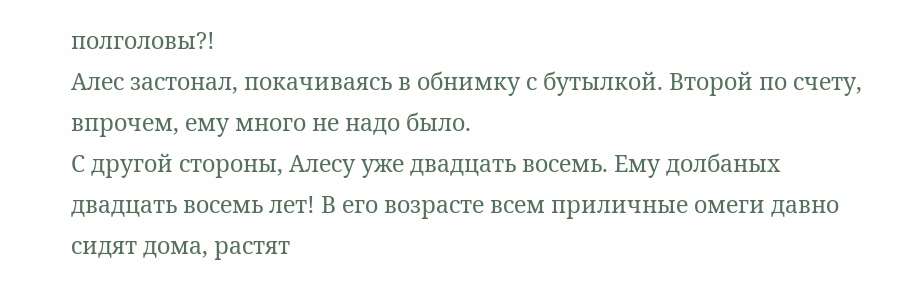полголовы?!
Алес застонал, покачиваясь в обнимку с бутылкой. Второй по счету, впрочем, ему много не надо было.
С другой стороны, Алесу уже двадцать восемь. Ему долбаных двадцать восемь лет! В его возрасте всем приличные омеги давно сидят дома, растят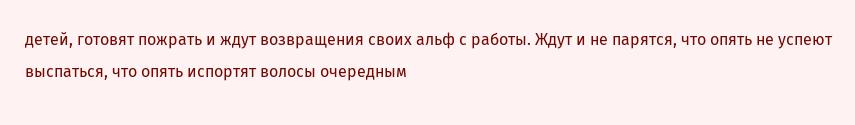детей, готовят пожрать и ждут возвращения своих альф с работы. Ждут и не парятся, что опять не успеют выспаться, что опять испортят волосы очередным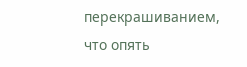перекрашиванием, что опять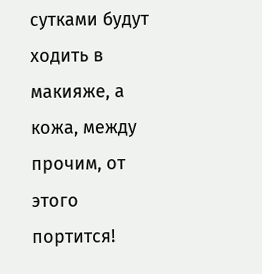сутками будут ходить в макияже, а кожа, между прочим, от этого портится!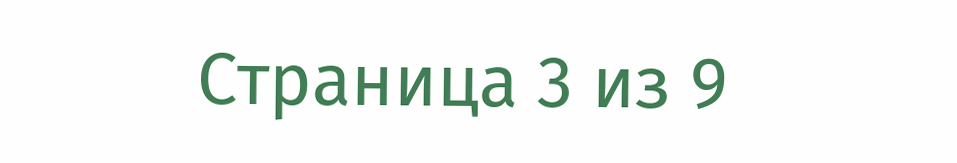Страница 3 из 9